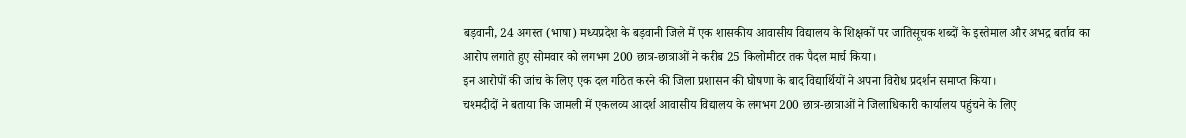बड़वानी, 24 अगस्त (भाषा) मध्यप्रदेश के बड़वानी जिले में एक शासकीय आवासीय विद्यालय के शिक्षकों पर जातिसूचक शब्दों के इस्तेमाल और अभद्र बर्ताव का आरोप लगाते हुए सोमवार को लगभग 200 छात्र-छात्राओं ने करीब 25 किलोमीटर तक पैदल मार्च किया।
इन आरोपों की जांच के लिए एक दल गठित करने की जिला प्रशासन की घोषणा के बाद विद्यार्थियों ने अपना विरोध प्रदर्शन समाप्त किया।
चश्मदीदों ने बताया कि जामली में एकलव्य आदर्श आवासीय विद्यालय के लगभग 200 छात्र-छात्राओं ने जिलाधिकारी कार्यालय पहुंचने के लिए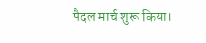पैदल मार्च शुरू किया।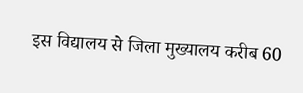इस विद्यालय से जिला मुख्यालय करीब 60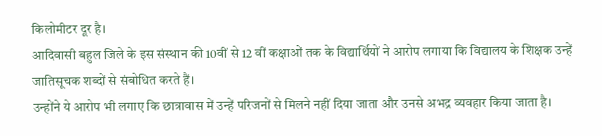किलोमीटर दूर है।
आदिवासी बहुल जिले के इस संस्थान की 10वीं से 12 वीं कक्षाओं तक के विद्यार्थियों ने आरोप लगाया कि विद्यालय के शिक्षक उन्हें जातिसूचक शब्दों से संबोधित करते हैं।
उन्होंने ये आरोप भी लगाए कि छात्रावास में उन्हें परिजनों से मिलने नहीं दिया जाता और उनसे अभद्र व्यवहार किया जाता है।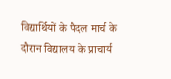विद्यार्थियों के पैदल मार्च के दौरान विद्यालय के प्राचार्य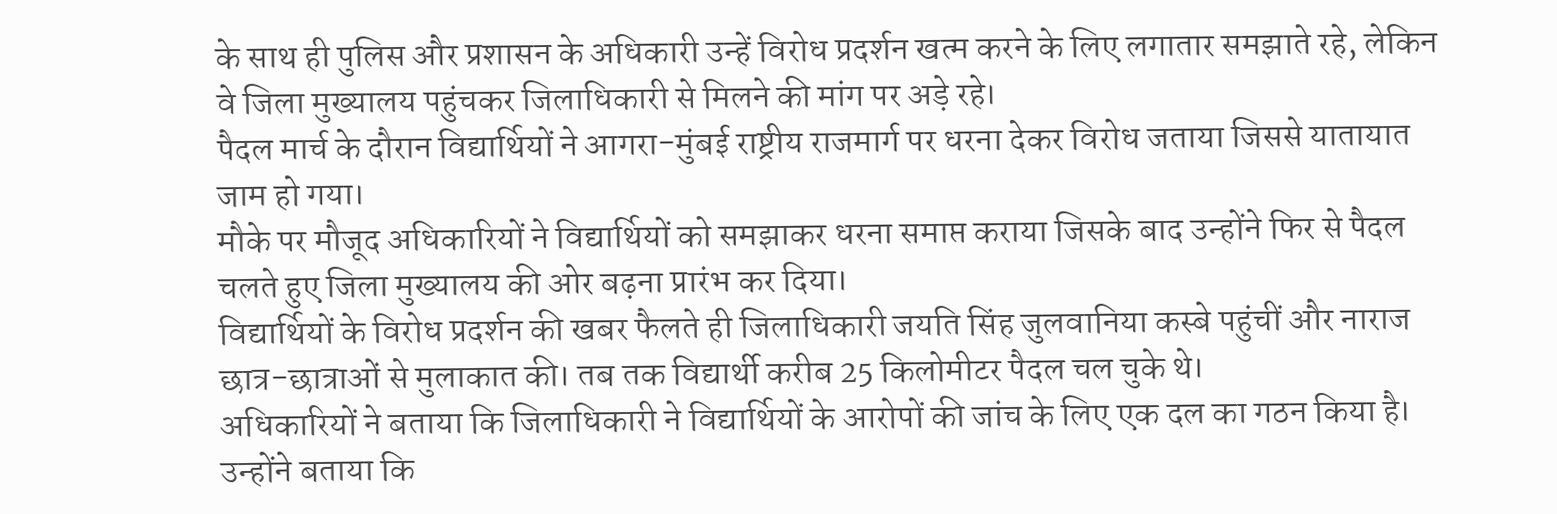के साथ ही पुलिस और प्रशासन के अधिकारी उन्हें विरोध प्रदर्शन खत्म करने के लिए लगातार समझाते रहे, लेकिन वे जिला मुख्यालय पहुंचकर जिलाधिकारी से मिलने की मांग पर अड़े रहे।
पैदल मार्च के दौरान विद्यार्थियों ने आगरा-मुंबई राष्ट्रीय राजमार्ग पर धरना देकर विरोध जताया जिससे यातायात जाम हो गया।
मौके पर मौजूद अधिकारियों ने विद्यार्थियों को समझाकर धरना समाप्त कराया जिसके बाद उन्होंने फिर से पैदल चलते हुए जिला मुख्यालय की ओर बढ़ना प्रारंभ कर दिया।
विद्यार्थियों के विरोध प्रदर्शन की खबर फैलते ही जिलाधिकारी जयति सिंह जुलवानिया कस्बे पहुंचीं और नाराज छात्र-छात्राओं से मुलाकात की। तब तक विद्यार्थी करीब 25 किलोमीटर पैदल चल चुके थे।
अधिकारियों ने बताया कि जिलाधिकारी ने विद्यार्थियों के आरोपों की जांच के लिए एक दल का गठन किया है।
उन्होंने बताया कि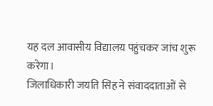यह दल आवासीय विद्यालय पहुंचकर जांच शुरू करेगा।
जिलाधिकारी जयति सिंह ने संवाददाताओं से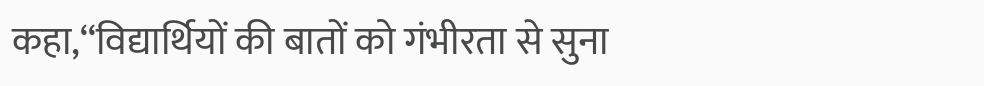कहा,‘‘विद्यार्थियों की बातों को गंभीरता से सुना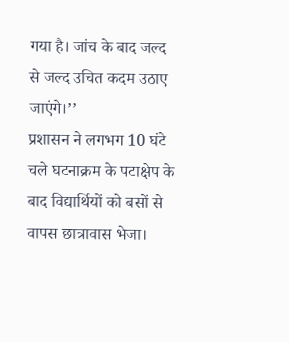गया है। जांच के बाद जल्द से जल्द उचित कदम उठाए जाएंगे।’’
प्रशासन ने लगभग 10 घंटे चले घटनाक्रम के पटाक्षेप के बाद विद्यार्थियों को बसों से वापस छात्रावास भेजा।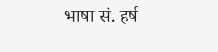भाषा सं. हर्ष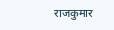राजकुमार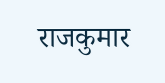राजकुमार